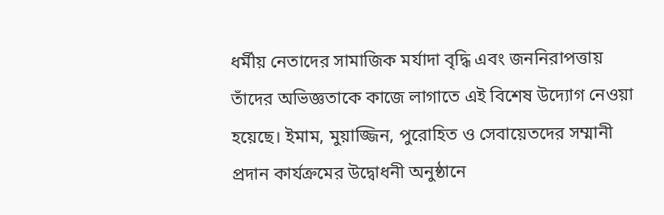ধর্মীয় নেতাদের সামাজিক মর্যাদা বৃদ্ধি এবং জননিরাপত্তায় তাঁদের অভিজ্ঞতাকে কাজে লাগাতে এই বিশেষ উদ্যোগ নেওয়া হয়েছে। ইমাম, মুয়াজ্জিন, পুরোহিত ও সেবায়েতদের সম্মানী প্রদান কার্যক্রমের উদ্বোধনী অনুষ্ঠানে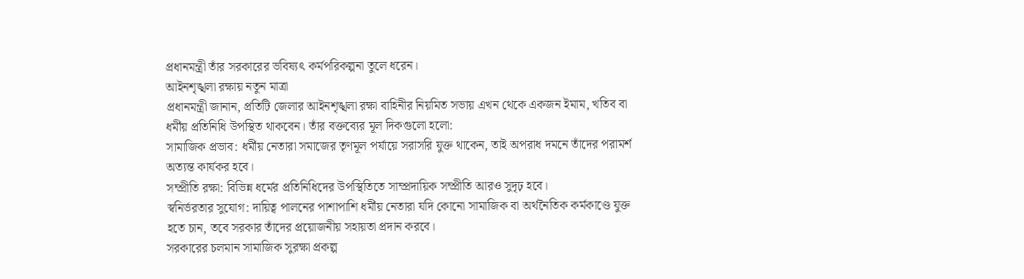প্রধানমন্ত্রী তাঁর সরকারের ভবিষ্যৎ কর্মপরিকল্পনা তুলে ধরেন।
আইনশৃঙ্খলা রক্ষায় নতুন মাত্রা
প্রধানমন্ত্রী জানান, প্রতিটি জেলার আইনশৃঙ্খলা রক্ষা বাহিনীর নিয়মিত সভায় এখন থেকে একজন ইমাম, খতিব বা ধর্মীয় প্রতিনিধি উপস্থিত থাকবেন। তাঁর বক্তব্যের মূল দিকগুলো হলো:
সামাজিক প্রভাব: ধর্মীয় নেতারা সমাজের তৃণমূল পর্যায়ে সরাসরি যুক্ত থাকেন, তাই অপরাধ দমনে তাঁদের পরামর্শ অত্যন্ত কার্যকর হবে।
সম্প্রীতি রক্ষা: বিভিন্ন ধর্মের প্রতিনিধিদের উপস্থিতিতে সাম্প্রদায়িক সম্প্রীতি আরও সুদৃঢ় হবে।
স্বনির্ভরতার সুযোগ: দায়িত্ব পালনের পাশাপাশি ধর্মীয় নেতারা যদি কোনো সামাজিক বা অর্থনৈতিক কর্মকাণ্ডে যুক্ত হতে চান, তবে সরকার তাঁদের প্রয়োজনীয় সহায়তা প্রদান করবে।
সরকারের চলমান সামাজিক সুরক্ষা প্রকল্প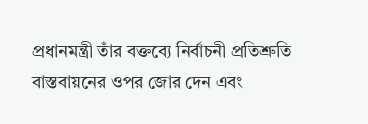প্রধানমন্ত্রী তাঁর বক্তব্যে নির্বাচনী প্রতিশ্রুতি বাস্তবায়নের ওপর জোর দেন এবং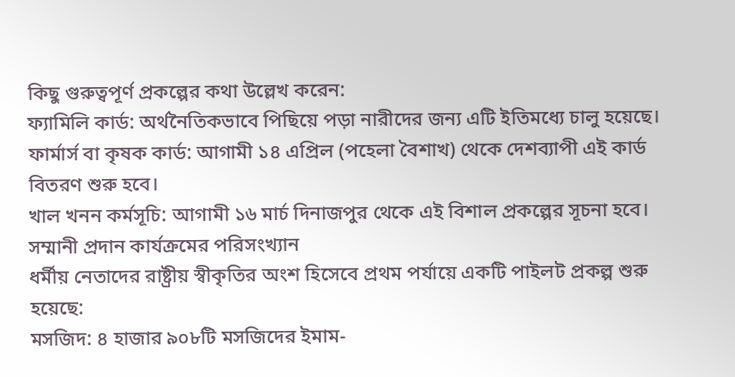কিছু গুরুত্বপূর্ণ প্রকল্পের কথা উল্লেখ করেন:
ফ্যামিলি কার্ড: অর্থনৈতিকভাবে পিছিয়ে পড়া নারীদের জন্য এটি ইতিমধ্যে চালু হয়েছে।
ফার্মার্স বা কৃষক কার্ড: আগামী ১৪ এপ্রিল (পহেলা বৈশাখ) থেকে দেশব্যাপী এই কার্ড বিতরণ শুরু হবে।
খাল খনন কর্মসূচি: আগামী ১৬ মার্চ দিনাজপুর থেকে এই বিশাল প্রকল্পের সূচনা হবে।
সম্মানী প্রদান কার্যক্রমের পরিসংখ্যান
ধর্মীয় নেতাদের রাষ্ট্রীয় স্বীকৃতির অংশ হিসেবে প্রথম পর্যায়ে একটি পাইলট প্রকল্প শুরু হয়েছে:
মসজিদ: ৪ হাজার ৯০৮টি মসজিদের ইমাম-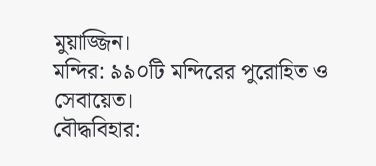মুয়াজ্জিন।
মন্দির: ৯৯০টি মন্দিরের পুরোহিত ও সেবায়েত।
বৌদ্ধবিহার: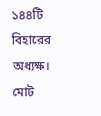১৪৪টি বিহারের অধ্যক্ষ।
মোট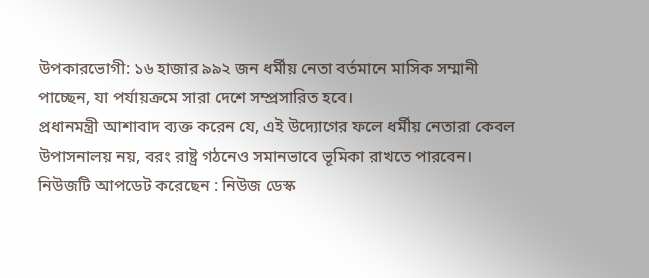উপকারভোগী: ১৬ হাজার ৯৯২ জন ধর্মীয় নেতা বর্তমানে মাসিক সম্মানী পাচ্ছেন, যা পর্যায়ক্রমে সারা দেশে সম্প্রসারিত হবে।
প্রধানমন্ত্রী আশাবাদ ব্যক্ত করেন যে, এই উদ্যোগের ফলে ধর্মীয় নেতারা কেবল উপাসনালয় নয়, বরং রাষ্ট্র গঠনেও সমানভাবে ভূমিকা রাখতে পারবেন।
নিউজটি আপডেট করেছেন : নিউজ ডেস্ক